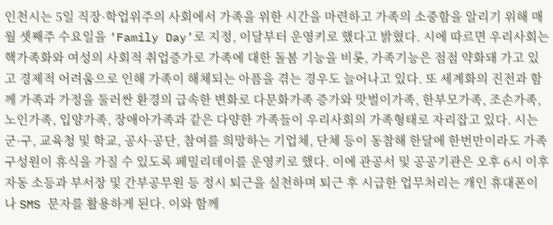인천시는 5일 직장·학업위주의 사회에서 가족을 위한 시간을 마련하고 가족의 소중함을 알리기 위해 매월 셋째주 수요일을 ‘Family Day’로 지정, 이달부터 운영키로 했다고 밝혔다. 시에 따르면 우리사회는 핵가족화와 여성의 사회적 취업증가로 가족에 대한 돌봄 기능을 비롯, 가족기능은 점점 약화돼 가고 있고 경제적 어려움으로 인해 가족이 해체되는 아픔을 겪는 경우도 늘어나고 있다. 또 세계화의 진전과 함께 가족과 가정을 둘러싼 환경의 급속한 변화로 다문화가족 증가와 맛벌이가족, 한부모가족, 조손가족, 노인가족, 입양가족, 장애아가족과 같은 다양한 가족들이 우리사회의 가족형태로 자리잡고 있다. 시는 군·구, 교육청 및 학교, 공사·공단, 참여를 희망하는 기업체, 단체 등이 동참해 한달에 한번만이라도 가족구성원이 휴식을 가질 수 있도록 페밀리데이를 운영키로 했다. 이에 관공서 및 공공기관은 오후 6시 이후 자동 소등과 부서장 및 간부공무원 등 정시 퇴근을 실천하며 퇴근 후 시급한 업무처리는 개인 휴대폰이나 SMS 문자를 활용하게 된다. 이와 함께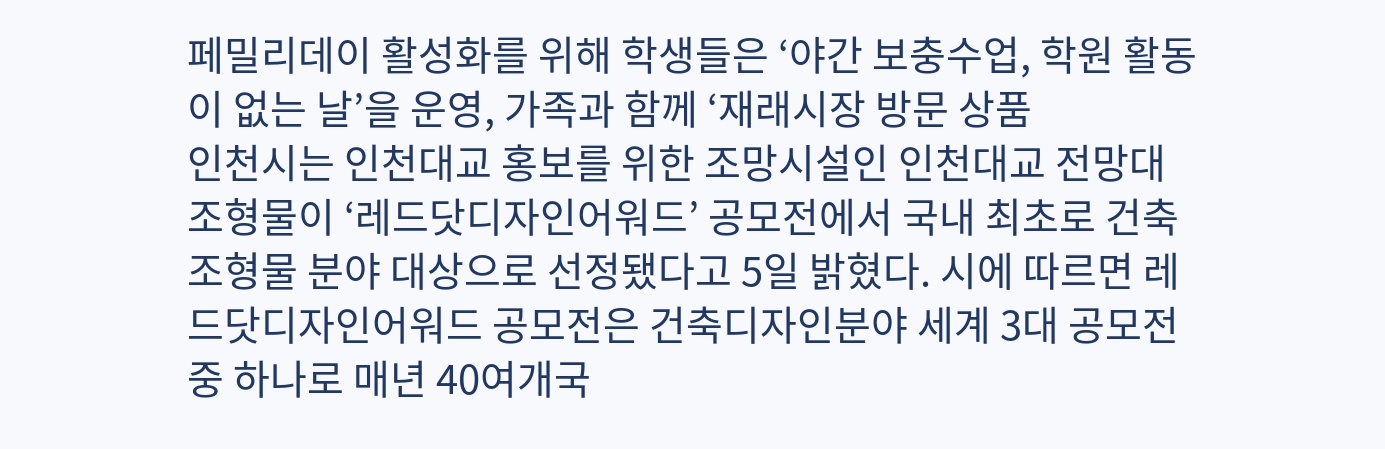페밀리데이 활성화를 위해 학생들은 ‘야간 보충수업, 학원 활동이 없는 날’을 운영, 가족과 함께 ‘재래시장 방문 상품
인천시는 인천대교 홍보를 위한 조망시설인 인천대교 전망대 조형물이 ‘레드닷디자인어워드’ 공모전에서 국내 최초로 건축조형물 분야 대상으로 선정됐다고 5일 밝혔다. 시에 따르면 레드닷디자인어워드 공모전은 건축디자인분야 세계 3대 공모전 중 하나로 매년 40여개국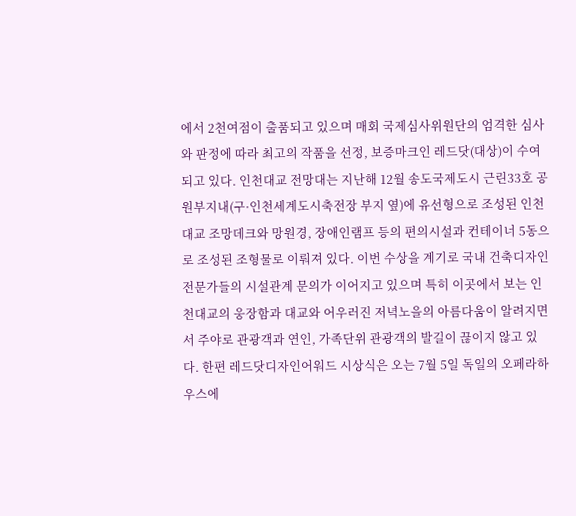에서 2천여점이 출품되고 있으며 매회 국제심사위원단의 엄격한 심사와 판정에 따라 최고의 작품을 선정, 보증마크인 레드닷(대상)이 수여되고 있다. 인천대교 전망대는 지난해 12월 송도국제도시 근린33호 공원부지내(구·인천세계도시축전장 부지 옆)에 유선형으로 조성된 인천대교 조망데크와 망원경, 장애인램프 등의 편의시설과 컨테이너 5동으로 조성된 조형물로 이뤄져 있다. 이번 수상을 계기로 국내 건축디자인 전문가들의 시설관계 문의가 이어지고 있으며 특히 이곳에서 보는 인천대교의 웅장함과 대교와 어우러진 저녁노을의 아름다움이 알려지면서 주야로 관광객과 연인, 가족단위 관광객의 발길이 끊이지 않고 있다. 한편 레드닷디자인어워드 시상식은 오는 7월 5일 독일의 오페라하우스에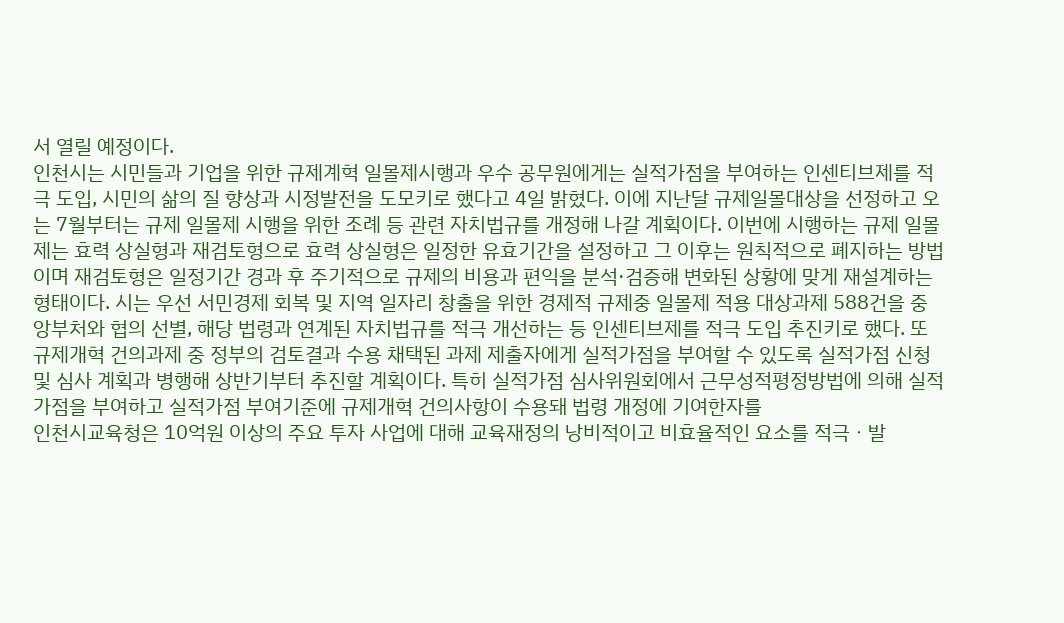서 열릴 예정이다.
인천시는 시민들과 기업을 위한 규제계혁 일몰제시행과 우수 공무원에게는 실적가점을 부여하는 인센티브제를 적극 도입, 시민의 삶의 질 향상과 시정발전을 도모키로 했다고 4일 밝혔다. 이에 지난달 규제일몰대상을 선정하고 오는 7월부터는 규제 일몰제 시행을 위한 조례 등 관련 자치법규를 개정해 나갈 계획이다. 이번에 시행하는 규제 일몰제는 효력 상실형과 재검토형으로 효력 상실형은 일정한 유효기간을 설정하고 그 이후는 원칙적으로 폐지하는 방법이며 재검토형은 일정기간 경과 후 주기적으로 규제의 비용과 편익을 분석·검증해 변화된 상황에 맞게 재설계하는 형태이다. 시는 우선 서민경제 회복 및 지역 일자리 창출을 위한 경제적 규제중 일몰제 적용 대상과제 588건을 중앙부처와 협의 선별, 해당 법령과 연계된 자치법규를 적극 개선하는 등 인센티브제를 적극 도입 추진키로 했다. 또 규제개혁 건의과제 중 정부의 검토결과 수용 채택된 과제 제출자에게 실적가점을 부여할 수 있도록 실적가점 신청 및 심사 계획과 병행해 상반기부터 추진할 계획이다. 특히 실적가점 심사위원회에서 근무성적평정방법에 의해 실적가점을 부여하고 실적가점 부여기준에 규제개혁 건의사항이 수용돼 법령 개정에 기여한자를
인천시교육청은 10억원 이상의 주요 투자 사업에 대해 교육재정의 낭비적이고 비효율적인 요소를 적극ㆍ발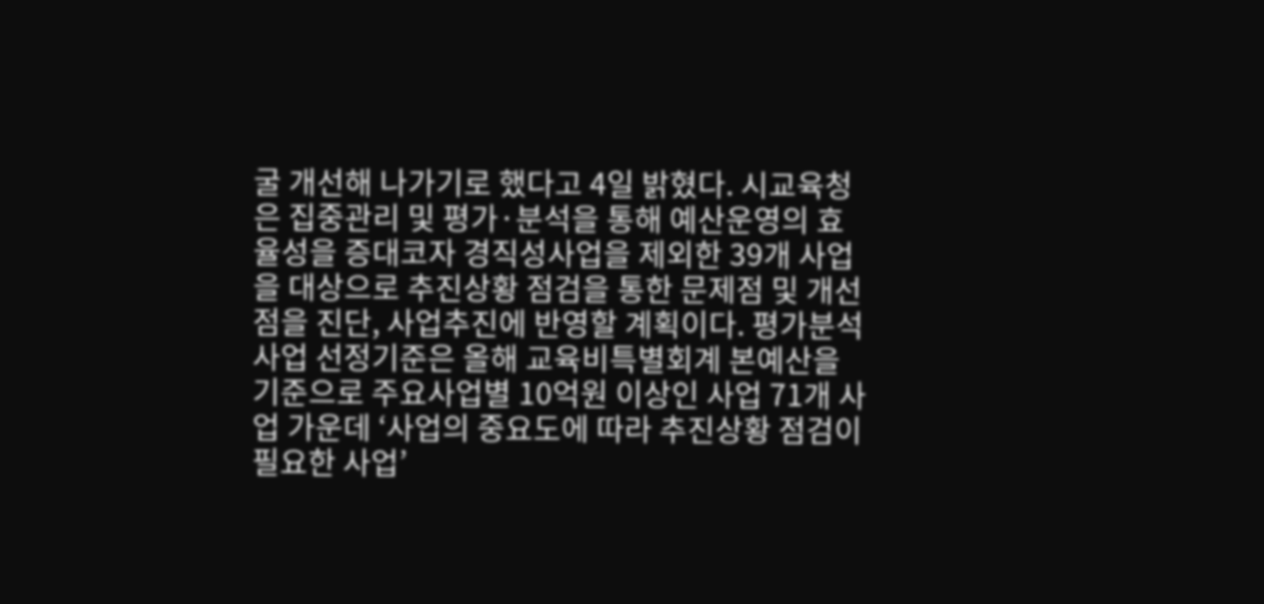굴 개선해 나가기로 했다고 4일 밝혔다. 시교육청은 집중관리 및 평가·분석을 통해 예산운영의 효율성을 증대코자 경직성사업을 제외한 39개 사업을 대상으로 추진상황 점검을 통한 문제점 및 개선점을 진단, 사업추진에 반영할 계획이다. 평가분석사업 선정기준은 올해 교육비특별회계 본예산을 기준으로 주요사업별 10억원 이상인 사업 71개 사업 가운데 ‘사업의 중요도에 따라 추진상황 점검이 필요한 사업’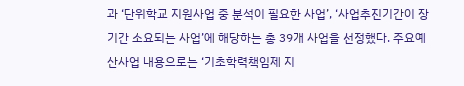과 ‘단위학교 지원사업 중 분석이 필요한 사업’, ‘사업추진기간이 장기간 소요되는 사업’에 해당하는 총 39개 사업을 선정했다. 주요예산사업 내용으로는 ‘기초학력책임제 지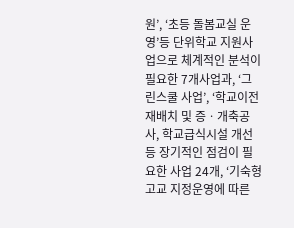원’, ‘초등 돌봄교실 운영’등 단위학교 지원사업으로 체계적인 분석이 필요한 7개사업과, ‘그린스쿨 사업’, ‘학교이전재배치 및 증ㆍ개축공사, 학교급식시설 개선 등 장기적인 점검이 필요한 사업 24개, ‘기숙형고교 지정운영에 따른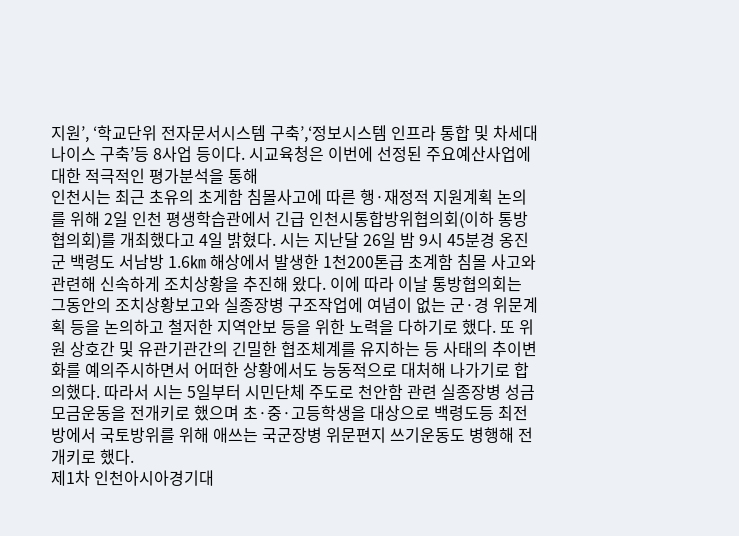지원’, ‘학교단위 전자문서시스템 구축’,‘정보시스템 인프라 통합 및 차세대 나이스 구축’등 8사업 등이다. 시교육청은 이번에 선정된 주요예산사업에 대한 적극적인 평가분석을 통해
인천시는 최근 초유의 초게함 침몰사고에 따른 행·재정적 지원계획 논의를 위해 2일 인천 평생학습관에서 긴급 인천시통합방위협의회(이하 통방협의회)를 개최했다고 4일 밝혔다. 시는 지난달 26일 밤 9시 45분경 옹진군 백령도 서남방 1.6㎞ 해상에서 발생한 1천200톤급 초계함 침몰 사고와 관련해 신속하게 조치상황을 추진해 왔다. 이에 따라 이날 통방협의회는 그동안의 조치상황보고와 실종장병 구조작업에 여념이 없는 군·경 위문계획 등을 논의하고 철저한 지역안보 등을 위한 노력을 다하기로 했다. 또 위원 상호간 및 유관기관간의 긴밀한 협조체계를 유지하는 등 사태의 추이변화를 예의주시하면서 어떠한 상황에서도 능동적으로 대처해 나가기로 합의했다. 따라서 시는 5일부터 시민단체 주도로 천안함 관련 실종장병 성금 모금운동을 전개키로 했으며 초·중·고등학생을 대상으로 백령도등 최전방에서 국토방위를 위해 애쓰는 국군장병 위문편지 쓰기운동도 병행해 전개키로 했다.
제1차 인천아시아경기대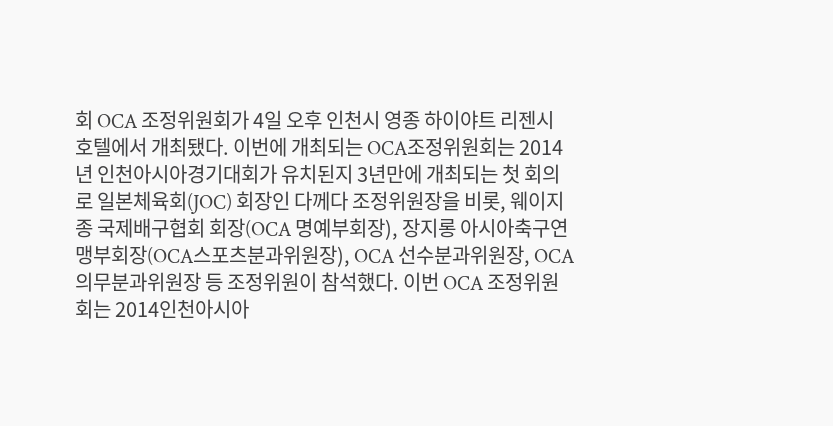회 OCA 조정위원회가 4일 오후 인천시 영종 하이야트 리젠시 호텔에서 개최됐다. 이번에 개최되는 OCA조정위원회는 2014년 인천아시아경기대회가 유치된지 3년만에 개최되는 첫 회의로 일본체육회(JOC) 회장인 다께다 조정위원장을 비롯, 웨이지종 국제배구협회 회장(OCA 명예부회장), 장지롱 아시아축구연맹부회장(OCA스포츠분과위원장), OCA 선수분과위원장, OCA 의무분과위원장 등 조정위원이 참석했다. 이번 OCA 조정위원회는 2014인천아시아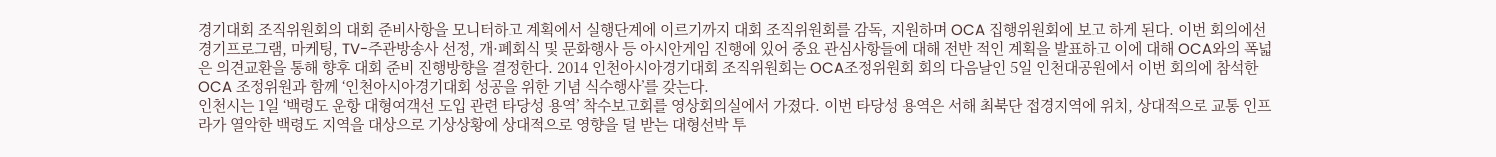경기대회 조직위원회의 대회 준비사항을 모니터하고 계획에서 실행단계에 이르기까지 대회 조직위원회를 감독, 지원하며 OCA 집행위원회에 보고 하게 된다. 이번 회의에선 경기프로그램, 마케팅, TV-주관방송사 선정, 개·폐회식 및 문화행사 등 아시안게임 진행에 있어 중요 관심사항들에 대해 전반 적인 계획을 발표하고 이에 대해 OCA와의 폭넓은 의견교환을 통해 향후 대회 준비 진행방향을 결정한다. 2014 인천아시아경기대회 조직위원회는 OCA조정위원회 회의 다음날인 5일 인천대공원에서 이번 회의에 참석한 OCA 조정위원과 함께 ‘인천아시아경기대회 성공을 위한 기념 식수행사’를 갖는다.
인천시는 1일 ‘백령도 운항 대형여객선 도입 관련 타당성 용역’ 착수보고회를 영상회의실에서 가졌다. 이번 타당성 용역은 서해 최북단 접경지역에 위치, 상대적으로 교통 인프라가 열악한 백령도 지역을 대상으로 기상상황에 상대적으로 영향을 덜 받는 대형선박 투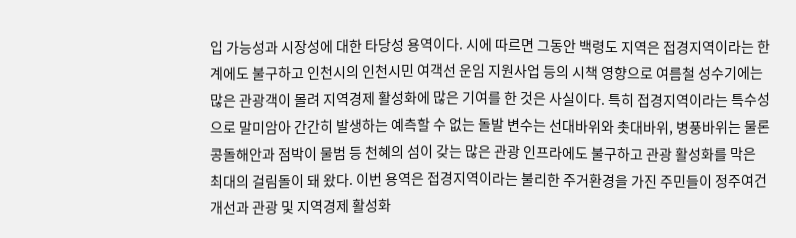입 가능성과 시장성에 대한 타당성 용역이다. 시에 따르면 그동안 백령도 지역은 접경지역이라는 한계에도 불구하고 인천시의 인천시민 여객선 운임 지원사업 등의 시책 영향으로 여름철 성수기에는 많은 관광객이 몰려 지역경제 활성화에 많은 기여를 한 것은 사실이다. 특히 접경지역이라는 특수성으로 말미암아 간간히 발생하는 예측할 수 없는 돌발 변수는 선대바위와 촛대바위, 병풍바위는 물론 콩돌해안과 점박이 물범 등 천혜의 섬이 갖는 많은 관광 인프라에도 불구하고 관광 활성화를 막은 최대의 걸림돌이 돼 왔다. 이번 용역은 접경지역이라는 불리한 주거환경을 가진 주민들이 정주여건 개선과 관광 및 지역경제 활성화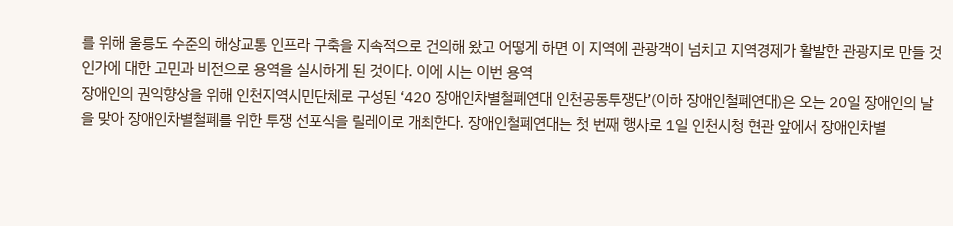를 위해 울릉도 수준의 해상교통 인프라 구축을 지속적으로 건의해 왔고 어떻게 하면 이 지역에 관광객이 넘치고 지역경제가 활발한 관광지로 만들 것인가에 대한 고민과 비전으로 용역을 실시하게 된 것이다. 이에 시는 이번 용역
장애인의 권익향상을 위해 인천지역시민단체로 구성된 ‘420 장애인차별철폐연대 인천공동투쟁단’(이하 장애인철폐연대)은 오는 20일 장애인의 날을 맞아 장애인차별철폐를 위한 투쟁 선포식을 릴레이로 개최한다. 장애인철폐연대는 첫 번째 행사로 1일 인천시청 현관 앞에서 장애인차별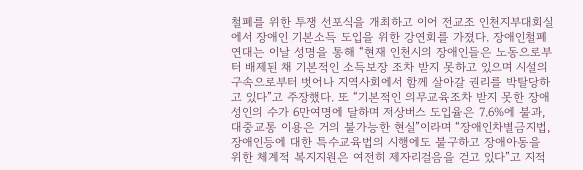철폐를 위한 투쟁 선포식을 개최하고 이어 전교조 인천지부대회실에서 장애인 기본소득 도입을 위한 강연회를 가졌다. 장애인철폐연대는 이날 성명을 통해 “현재 인천시의 장애인들은 노동으로부터 배제된 채 기본적인 소득보장 조차 받지 못하고 있으며 시설의 구속으로부터 벗어나 지역사회에서 함께 살아갈 권리를 박탈당하고 있다”고 주장했다. 또 “기본적인 의무교육조차 받지 못한 장애성인의 수가 6만여명에 달하며 저상버스 도입율은 7.6%에 불과, 대중교통 이용은 거의 불가능한 현실”이라며 “장애인차별금지법, 장애인등에 대한 특수교육법의 시행에도 불구하고 장애아동을 위한 체계적 복지지원은 여전히 제자리걸음을 걷고 있다”고 지적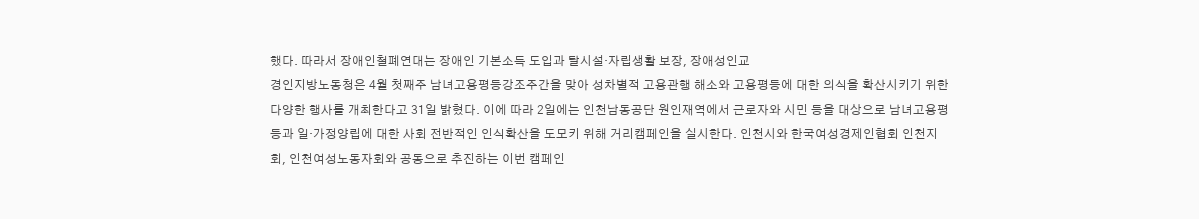했다. 따라서 장애인철폐연대는 장애인 기본소득 도입과 탈시설·자립생활 보장, 장애성인교
경인지방노동청은 4월 첫째주 남녀고용평등강조주간을 맞아 성차별적 고용관행 해소와 고용평등에 대한 의식을 확산시키기 위한 다양한 행사를 개최한다고 31일 밝혔다. 이에 따라 2일에는 인천남동공단 원인재역에서 근로자와 시민 등을 대상으로 남녀고용평등과 일·가정양립에 대한 사회 전반적인 인식확산을 도모키 위해 거리캠페인을 실시한다. 인천시와 한국여성경제인협회 인천지회, 인천여성노동자회와 공동으로 추진하는 이번 캠페인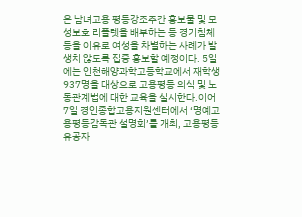은 남녀고용 평등강조주간 홍보물 및 모성보호 리플렛을 배부하는 등 경기침체 등을 이유로 여성을 차별하는 사례가 발생치 않도록 집중 홍보할 예정이다. 5일에는 인천해양과학고등학교에서 재학생 937명을 대상으로 고용평등 의식 및 노동관계법에 대한 교육을 실시한다.이어 7일 경인종합고용지원센터에서 ‘명예고용평등감독관 설명회’를 개최, 고용평등유공자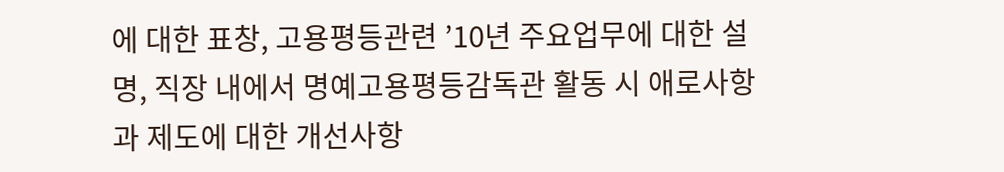에 대한 표창, 고용평등관련 ’10년 주요업무에 대한 설명, 직장 내에서 명예고용평등감독관 활동 시 애로사항과 제도에 대한 개선사항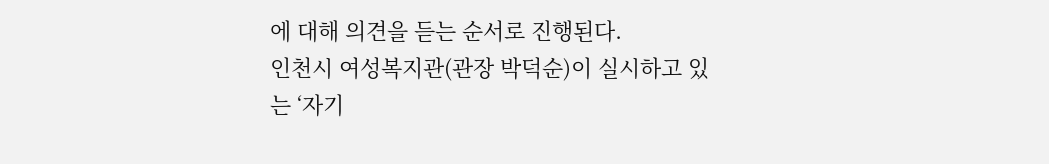에 대해 의견을 듣는 순서로 진행된다.
인천시 여성복지관(관장 박덕순)이 실시하고 있는 ‘자기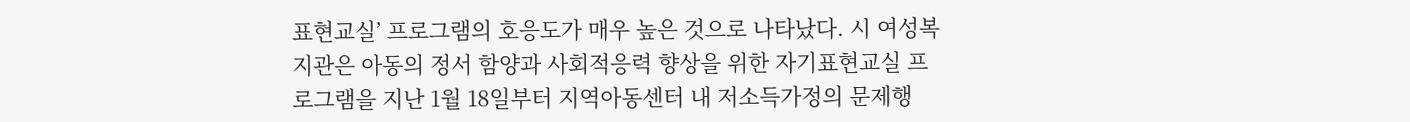표현교실’ 프로그램의 호응도가 매우 높은 것으로 나타났다. 시 여성복지관은 아동의 정서 함양과 사회적응력 향상을 위한 자기표현교실 프로그램을 지난 1월 18일부터 지역아동센터 내 저소득가정의 문제행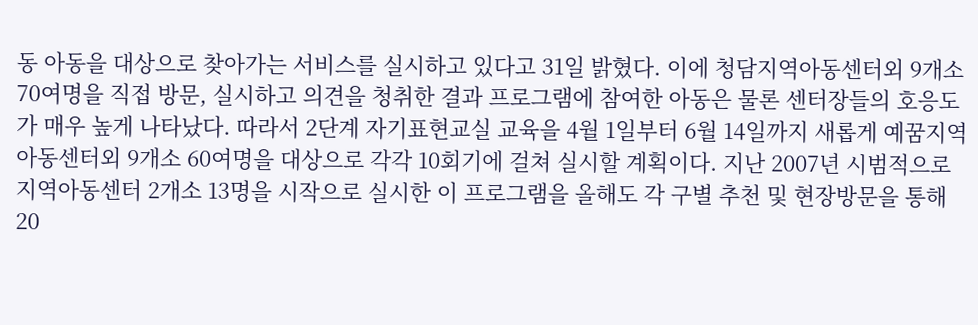동 아동을 대상으로 찾아가는 서비스를 실시하고 있다고 31일 밝혔다. 이에 청담지역아동센터외 9개소 70여명을 직접 방문, 실시하고 의견을 청취한 결과 프로그램에 참여한 아동은 물론 센터장들의 호응도가 매우 높게 나타났다. 따라서 2단계 자기표현교실 교육을 4월 1일부터 6월 14일까지 새롭게 예꿈지역아동센터외 9개소 60여명을 대상으로 각각 10회기에 걸쳐 실시할 계획이다. 지난 2007년 시범적으로 지역아동센터 2개소 13명을 시작으로 실시한 이 프로그램을 올해도 각 구별 추천 및 현장방문을 통해 20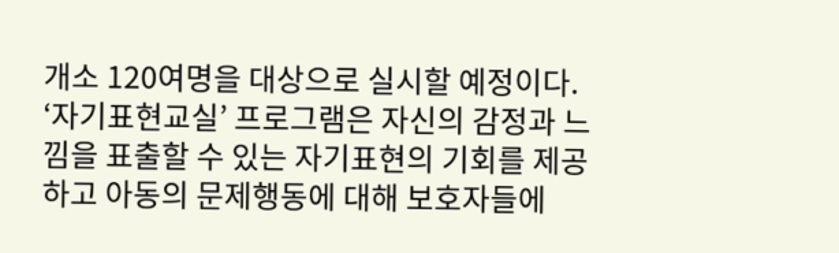개소 120여명을 대상으로 실시할 예정이다. ‘자기표현교실’ 프로그램은 자신의 감정과 느낌을 표출할 수 있는 자기표현의 기회를 제공하고 아동의 문제행동에 대해 보호자들에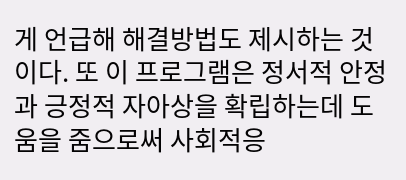게 언급해 해결방법도 제시하는 것이다. 또 이 프로그램은 정서적 안정과 긍정적 자아상을 확립하는데 도움을 줌으로써 사회적응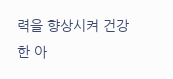력을 향상시켜 건강한 아